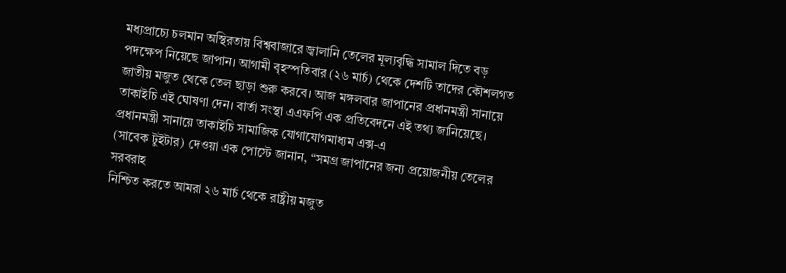মধ্যপ্রাচ্যে চলমান অস্থিরতায় বিশ্ববাজারে জ্বালানি তেলের মূল্যবৃদ্ধি সামাল দিতে বড় পদক্ষেপ নিয়েছে জাপান। আগামী বৃহস্পতিবার (২৬ মার্চ) থেকে দেশটি তাদের কৌশলগত জাতীয় মজুত থেকে তেল ছাড়া শুরু করবে। আজ মঙ্গলবার জাপানের প্রধানমন্ত্রী সানায়ে তাকাইচি এই ঘোষণা দেন। বার্তা সংস্থা এএফপি এক প্রতিবেদনে এই তথ্য জানিয়েছে।
প্রধানমন্ত্রী সানায়ে তাকাইচি সামাজিক যোগাযোগমাধ্যম এক্স-এ
(সাবেক টুইটার) দেওয়া এক পোস্টে জানান, “সমগ্র জাপানের জন্য প্রয়োজনীয় তেলের সরবরাহ
নিশ্চিত করতে আমরা ২৬ মার্চ থেকে রাষ্ট্রীয় মজুত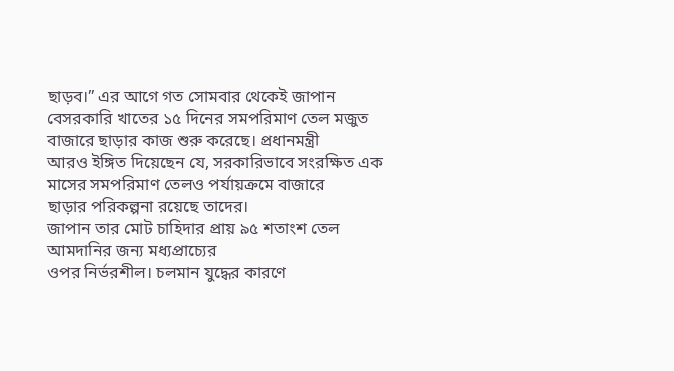ছাড়ব।” এর আগে গত সোমবার থেকেই জাপান
বেসরকারি খাতের ১৫ দিনের সমপরিমাণ তেল মজুত বাজারে ছাড়ার কাজ শুরু করেছে। প্রধানমন্ত্রী
আরও ইঙ্গিত দিয়েছেন যে, সরকারিভাবে সংরক্ষিত এক মাসের সমপরিমাণ তেলও পর্যায়ক্রমে বাজারে
ছাড়ার পরিকল্পনা রয়েছে তাদের।
জাপান তার মোট চাহিদার প্রায় ৯৫ শতাংশ তেল আমদানির জন্য মধ্যপ্রাচ্যের
ওপর নির্ভরশীল। চলমান যুদ্ধের কারণে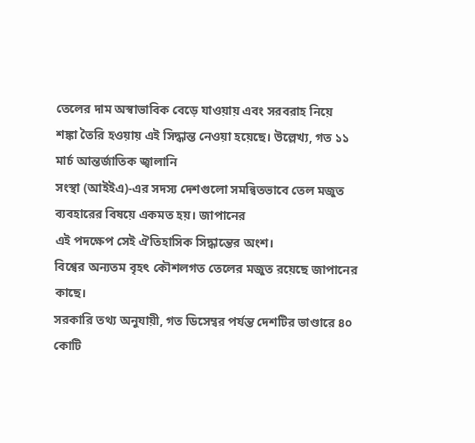তেলের দাম অস্বাভাবিক বেড়ে যাওয়ায় এবং সরবরাহ নিয়ে
শঙ্কা তৈরি হওয়ায় এই সিদ্ধান্ত নেওয়া হয়েছে। উল্লেখ্য, গত ১১ মার্চ আন্তর্জাতিক জ্বালানি
সংস্থা (আইইএ)-এর সদস্য দেশগুলো সমন্বিতভাবে তেল মজুত ব্যবহারের বিষয়ে একমত হয়। জাপানের
এই পদক্ষেপ সেই ঐতিহাসিক সিদ্ধান্তের অংশ।
বিশ্বের অন্যতম বৃহৎ কৌশলগত তেলের মজুত রয়েছে জাপানের কাছে।
সরকারি তথ্য অনুযায়ী, গত ডিসেম্বর পর্যন্ত দেশটির ভাণ্ডারে ৪০ কোটি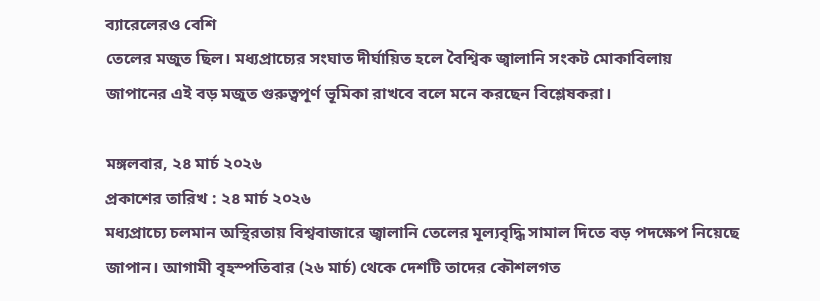ব্যারেলেরও বেশি
তেলের মজুত ছিল। মধ্যপ্রাচ্যের সংঘাত দীর্ঘায়িত হলে বৈশ্বিক জ্বালানি সংকট মোকাবিলায়
জাপানের এই বড় মজুত গুরুত্বপূর্ণ ভূমিকা রাখবে বলে মনে করছেন বিশ্লেষকরা।

মঙ্গলবার, ২৪ মার্চ ২০২৬
প্রকাশের তারিখ : ২৪ মার্চ ২০২৬
মধ্যপ্রাচ্যে চলমান অস্থিরতায় বিশ্ববাজারে জ্বালানি তেলের মূল্যবৃদ্ধি সামাল দিতে বড় পদক্ষেপ নিয়েছে জাপান। আগামী বৃহস্পতিবার (২৬ মার্চ) থেকে দেশটি তাদের কৌশলগত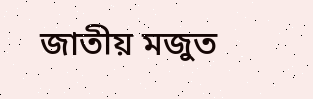জাতীয় মজুত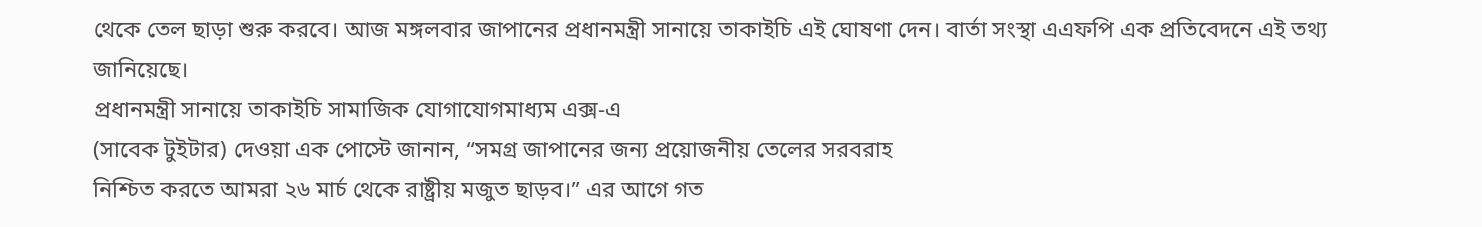থেকে তেল ছাড়া শুরু করবে। আজ মঙ্গলবার জাপানের প্রধানমন্ত্রী সানায়ে তাকাইচি এই ঘোষণা দেন। বার্তা সংস্থা এএফপি এক প্রতিবেদনে এই তথ্য জানিয়েছে।
প্রধানমন্ত্রী সানায়ে তাকাইচি সামাজিক যোগাযোগমাধ্যম এক্স-এ
(সাবেক টুইটার) দেওয়া এক পোস্টে জানান, “সমগ্র জাপানের জন্য প্রয়োজনীয় তেলের সরবরাহ
নিশ্চিত করতে আমরা ২৬ মার্চ থেকে রাষ্ট্রীয় মজুত ছাড়ব।” এর আগে গত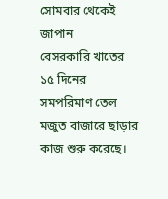সোমবার থেকেই জাপান
বেসরকারি খাতের ১৫ দিনের সমপরিমাণ তেল মজুত বাজারে ছাড়ার কাজ শুরু করেছে।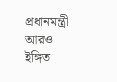প্রধানমন্ত্রী
আরও ইঙ্গিত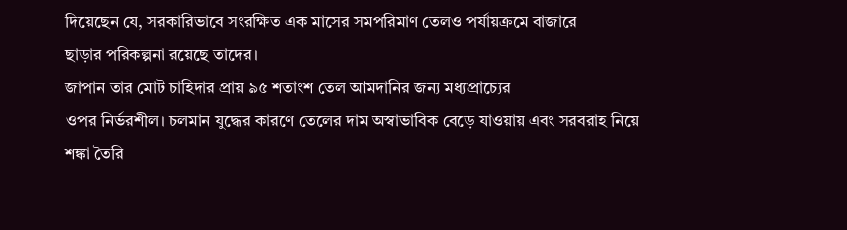দিয়েছেন যে, সরকারিভাবে সংরক্ষিত এক মাসের সমপরিমাণ তেলও পর্যায়ক্রমে বাজারে
ছাড়ার পরিকল্পনা রয়েছে তাদের।
জাপান তার মোট চাহিদার প্রায় ৯৫ শতাংশ তেল আমদানির জন্য মধ্যপ্রাচ্যের
ওপর নির্ভরশীল। চলমান যুদ্ধের কারণে তেলের দাম অস্বাভাবিক বেড়ে যাওয়ায় এবং সরবরাহ নিয়ে
শঙ্কা তৈরি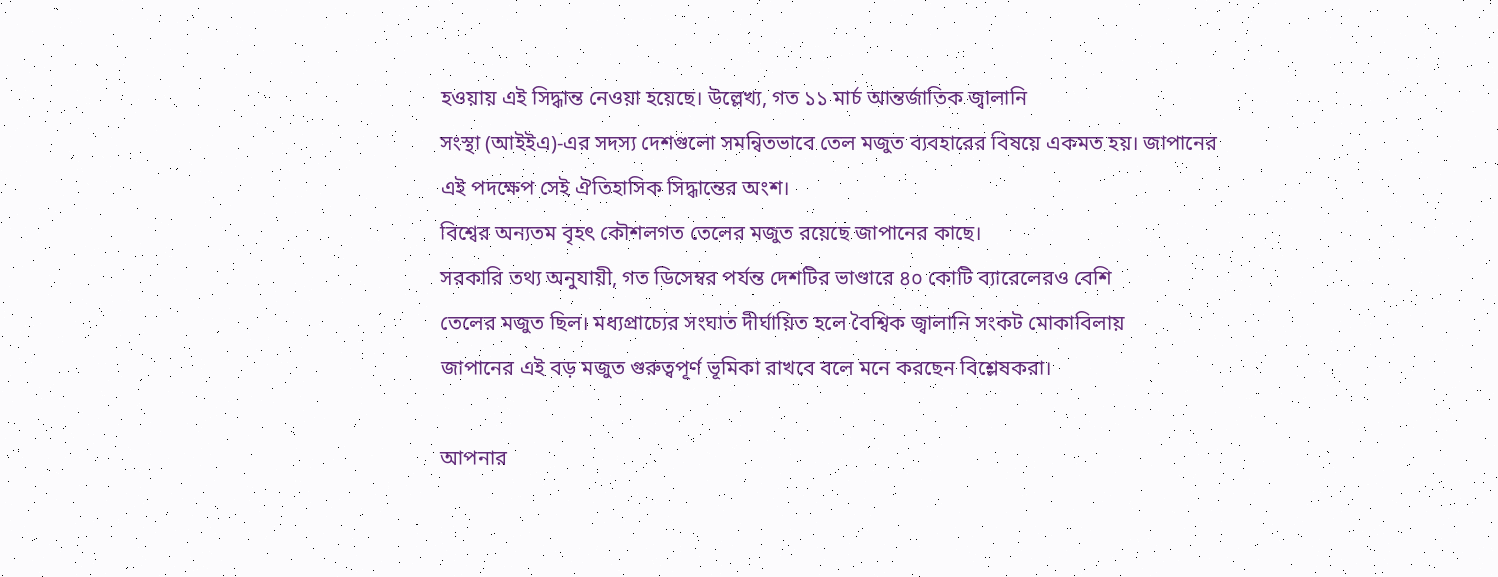হওয়ায় এই সিদ্ধান্ত নেওয়া হয়েছে। উল্লেখ্য, গত ১১ মার্চ আন্তর্জাতিক জ্বালানি
সংস্থা (আইইএ)-এর সদস্য দেশগুলো সমন্বিতভাবে তেল মজুত ব্যবহারের বিষয়ে একমত হয়। জাপানের
এই পদক্ষেপ সেই ঐতিহাসিক সিদ্ধান্তের অংশ।
বিশ্বের অন্যতম বৃহৎ কৌশলগত তেলের মজুত রয়েছে জাপানের কাছে।
সরকারি তথ্য অনুযায়ী, গত ডিসেম্বর পর্যন্ত দেশটির ভাণ্ডারে ৪০ কোটি ব্যারেলেরও বেশি
তেলের মজুত ছিল। মধ্যপ্রাচ্যের সংঘাত দীর্ঘায়িত হলে বৈশ্বিক জ্বালানি সংকট মোকাবিলায়
জাপানের এই বড় মজুত গুরুত্বপূর্ণ ভূমিকা রাখবে বলে মনে করছেন বিশ্লেষকরা।

আপনার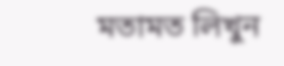মতামত লিখুন